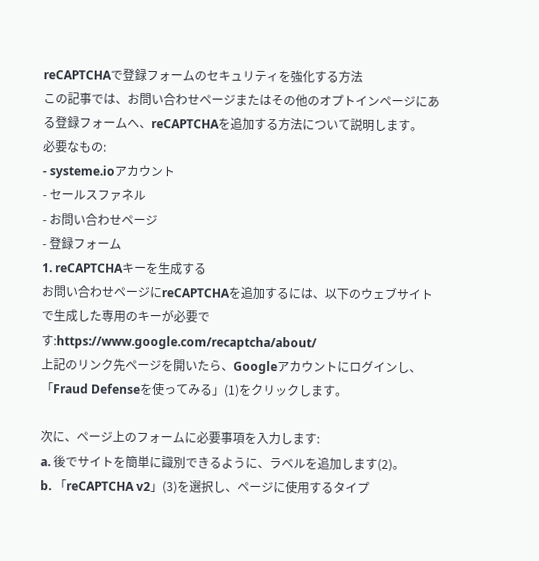reCAPTCHAで登録フォームのセキュリティを強化する方法
この記事では、お問い合わせページまたはその他のオプトインページにある登録フォームへ、reCAPTCHAを追加する方法について説明します。
必要なもの:
- systeme.ioアカウント
- セールスファネル
- お問い合わせページ
- 登録フォーム
1. reCAPTCHAキーを生成する
お問い合わせページにreCAPTCHAを追加するには、以下のウェブサイトで生成した専用のキーが必要です:https://www.google.com/recaptcha/about/
上記のリンク先ページを開いたら、Googleアカウントにログインし、「Fraud Defenseを使ってみる」(1)をクリックします。

次に、ページ上のフォームに必要事項を入力します:
a. 後でサイトを簡単に識別できるように、ラベルを追加します(2)。
b. 「reCAPTCHA v2」(3)を選択し、ページに使用するタイプ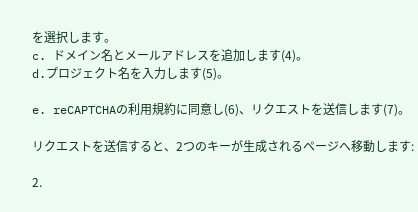を選択します。
c. ドメイン名とメールアドレスを追加します(4)。
d.プロジェクト名を入力します(5)。

e. reCAPTCHAの利用規約に同意し(6)、リクエストを送信します(7)。

リクエストを送信すると、2つのキーが生成されるページへ移動します:

2.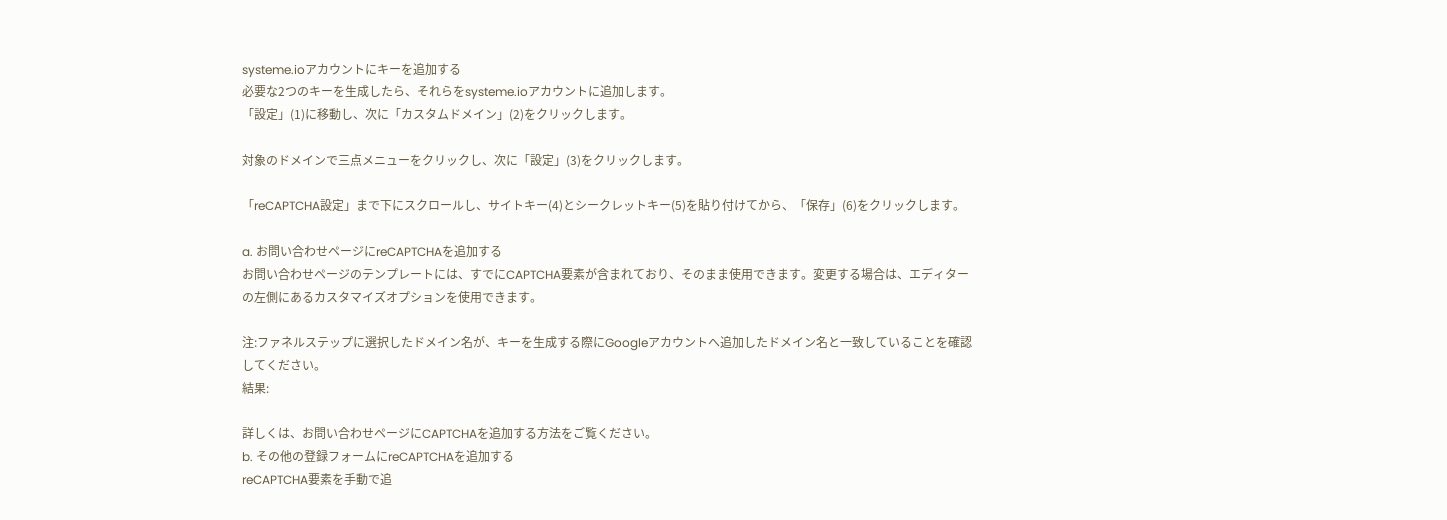systeme.ioアカウントにキーを追加する
必要な2つのキーを生成したら、それらをsysteme.ioアカウントに追加します。
「設定」(1)に移動し、次に「カスタムドメイン」(2)をクリックします。

対象のドメインで三点メニューをクリックし、次に「設定」(3)をクリックします。

「reCAPTCHA設定」まで下にスクロールし、サイトキー(4)とシークレットキー(5)を貼り付けてから、「保存」(6)をクリックします。

a. お問い合わせページにreCAPTCHAを追加する
お問い合わせページのテンプレートには、すでにCAPTCHA要素が含まれており、そのまま使用できます。変更する場合は、エディターの左側にあるカスタマイズオプションを使用できます。

注:ファネルステップに選択したドメイン名が、キーを生成する際にGoogleアカウントへ追加したドメイン名と一致していることを確認してください。
結果:

詳しくは、お問い合わせページにCAPTCHAを追加する方法をご覧ください。
b. その他の登録フォームにreCAPTCHAを追加する
reCAPTCHA要素を手動で追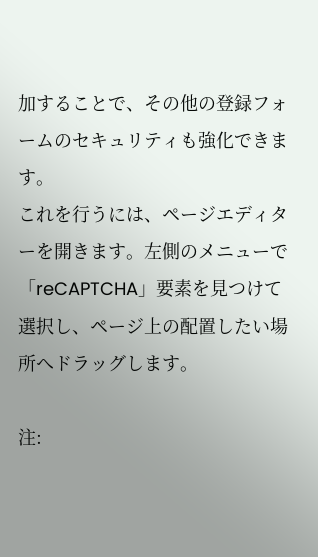加することで、その他の登録フォームのセキュリティも強化できます。
これを行うには、ページエディターを開きます。左側のメニューで「reCAPTCHA」要素を見つけて選択し、ページ上の配置したい場所へドラッグします。

注: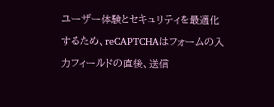ユーザー体験とセキュリティを最適化するため、reCAPTCHAはフォームの入力フィールドの直後、送信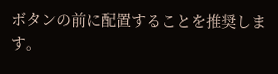ボタンの前に配置することを推奨します。